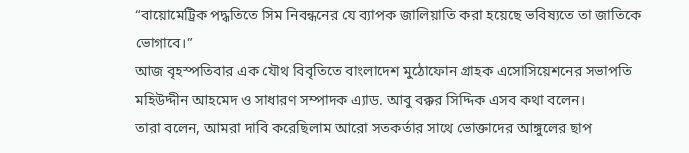“বায়োমেট্রিক পদ্ধতিতে সিম নিবন্ধনের যে ব্যাপক জালিয়াতি করা হয়েছে ভবিষ্যতে তা জাতিকে ভোগাবে।”
আজ বৃহস্পতিবার এক যৌথ বিবৃতিতে বাংলাদেশ মুঠোফোন গ্রাহক এসোসিয়েশনের সভাপতি মহিউদ্দীন আহমেদ ও সাধারণ সম্পাদক এ্যাড. আবু বক্কর সিদ্দিক এসব কথা বলেন।
তারা বলেন, আমরা দাবি করেছিলাম আরো সতকর্তার সাথে ভোক্তাদের আঙ্গুলের ছাপ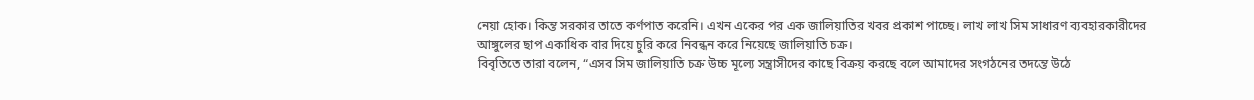নেয়া হোক। কিন্ত সরকার তাতে কর্ণপাত করেনি। এখন একের পর এক জালিয়াতির খবর প্রকাশ পাচ্ছে। লাখ লাখ সিম সাধারণ ব্যবহারকারীদের আঙ্গুলের ছাপ একাধিক বার দিয়ে চুরি করে নিবন্ধন করে নিয়েছে জালিয়াতি চক্র।
বিবৃতিতে তারা বলেন, “এসব সিম জালিয়াতি চক্র উচ্চ মূল্যে সন্ত্রাসীদের কাছে বিক্রয় করছে বলে আমাদের সংগঠনের তদন্তে উঠে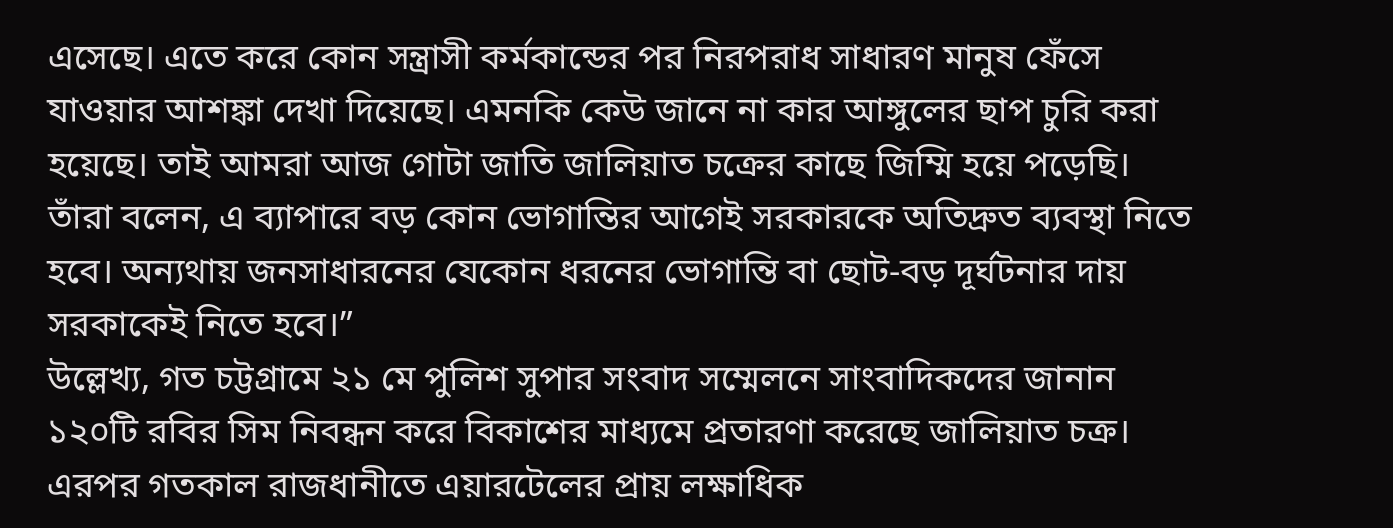এসেছে। এতে করে কোন সন্ত্রাসী কর্মকান্ডের পর নিরপরাধ সাধারণ মানুষ ফেঁসে যাওয়ার আশঙ্কা দেখা দিয়েছে। এমনকি কেউ জানে না কার আঙ্গুলের ছাপ চুরি করা হয়েছে। তাই আমরা আজ গোটা জাতি জালিয়াত চক্রের কাছে জিম্মি হয়ে পড়েছি।
তাঁরা বলেন, এ ব্যাপারে বড় কোন ভোগান্তির আগেই সরকারকে অতিদ্রুত ব্যবস্থা নিতে হবে। অন্যথায় জনসাধারনের যেকোন ধরনের ভোগান্তি বা ছোট-বড় দূর্ঘটনার দায় সরকাকেই নিতে হবে।”
উল্লেখ্য, গত চট্টগ্রামে ২১ মে পুলিশ সুপার সংবাদ সম্মেলনে সাংবাদিকদের জানান ১২০টি রবির সিম নিবন্ধন করে বিকাশের মাধ্যমে প্রতারণা করেছে জালিয়াত চক্র।
এরপর গতকাল রাজধানীতে এয়ারটেলের প্রায় লক্ষাধিক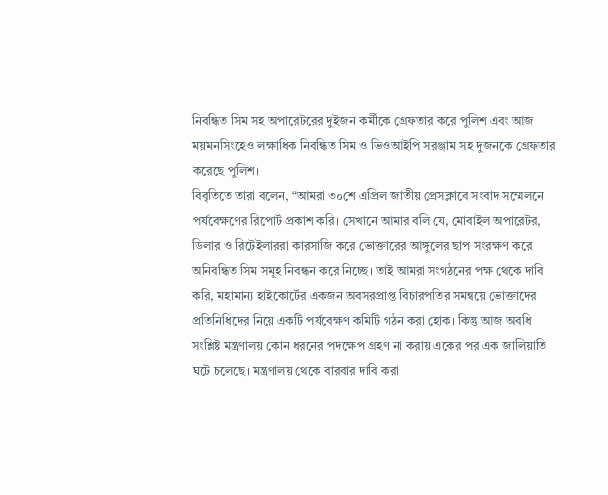নিবন্ধিত সিম সহ অপারেটরের দুইজন কর্মীকে গ্রেফতার করে পুলিশ এবং আজ ময়মনসিংহেও লক্ষাধিক নিবন্ধিত সিম ও ভিওআইপি সরঞ্জাম সহ দুজনকে গ্রেফতার করেছে পুলিশ।
বিবৃতিতে তারা বলেন, “আমরা ৩০শে এপ্রিল জাতীয় প্রেসক্লাবে সংবাদ সম্মেলনে পর্যবেক্ষণের রিপোর্ট প্রকাশ করি। সেখানে আমার বলি যে, মোবাইল অপারেটর, ডিলার ও রিটেইলাররা কারসাজি করে ভোক্তারের আঙ্গুলের ছাপ সংরক্ষণ করে অনিবন্ধিত সিম সমূহ নিবন্ধন করে নিচ্ছে। তাই আমরা সংগঠনের পক্ষ থেকে দাবি করি, মহামান্য হাইকোর্টের একজন অবসরপ্রাপ্ত বিচারপতির সমন্বয়ে ভোক্তাদের প্রতিনিধিদের নিয়ে একটি পর্যবেক্ষণ কমিটি গঠন করা হোক। কিন্তু আজ অবধি সংশ্লিষ্ট মন্ত্রণালয় কোন ধরনের পদক্ষেপ গ্রহণ না করায় একের পর এক জালিয়াতি ঘটে চলেছে। মন্ত্রণালয় থেকে বারবার দাবি করা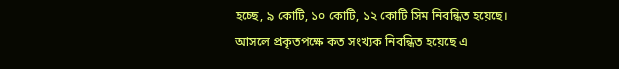হচ্ছে, ৯ কোটি, ১০ কোটি, ১২ কোটি সিম নিবন্ধিত হয়েছে। আসলে প্রকৃতপক্ষে কত সংখ্যক নিবন্ধিত হয়েছে এ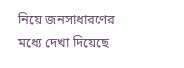নিয়ে জনসাধারণের মধ্যে দেখা দিয়েছে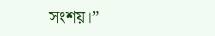সংশয়।”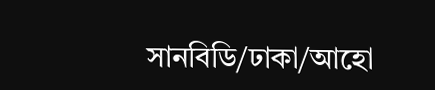সানবিডি/ঢাকা/আহো